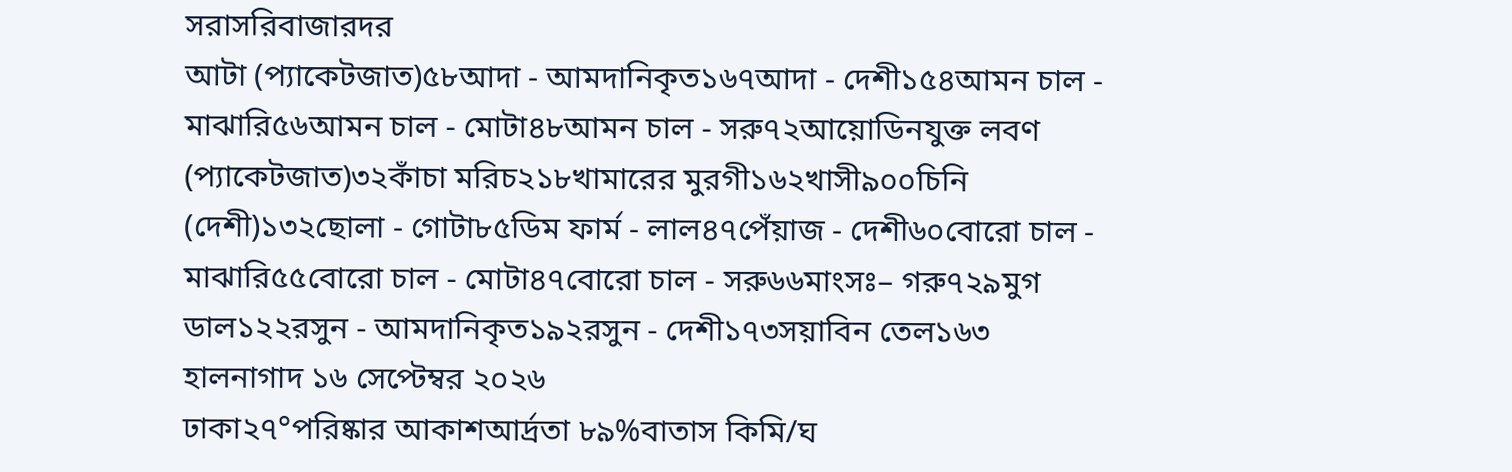সরাসরিবাজারদর
আটা (প্যাকেটজাত)৫৮আদা - আমদানিকৃত১৬৭আদা - দেশী১৫৪আমন চাল - মাঝারি৫৬আমন চাল - মোটা৪৮আমন চাল - সরু৭২আয়োডিনযুক্ত লবণ (প্যাকেটজাত)৩২কাঁচা মরিচ২১৮খামারের মুরগী১৬২খাসী৯০০চিনি (দেশী)১৩২ছোলা - গোটা৮৫ডিম ফার্ম - লাল৪৭পেঁয়াজ - দেশী৬০বোরো চাল - মাঝারি৫৫বোরো চাল - মোটা৪৭বোরো চাল - সরু৬৬মাংসঃ– গরু৭২৯মুগ ডাল১২২রসুন - আমদানিকৃত১৯২রসুন - দেশী১৭৩সয়াবিন তেল১৬৩
হালনাগাদ ১৬ সেপ্টেম্বর ২০২৬
ঢাকা২৭°পরিষ্কার আকাশআর্দ্রতা ৮৯%বাতাস কিমি/ঘ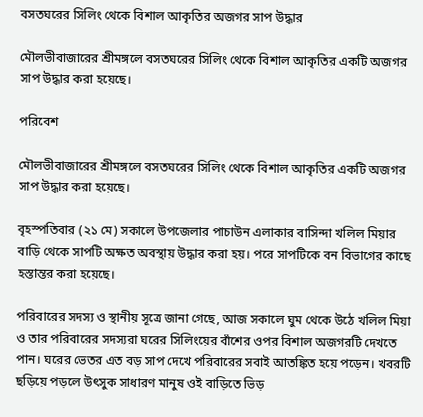বসতঘরের সিলিং থেকে বিশাল আকৃতির অজগর সাপ উদ্ধার

মৌলভীবাজারের শ্রীমঙ্গলে বসতঘরের সিলিং থেকে বিশাল আকৃতির একটি অজগর সাপ উদ্ধার করা হয়েছে।

পরিবেশ

মৌলভীবাজারের শ্রীমঙ্গলে বসতঘরের সিলিং থেকে বিশাল আকৃতির একটি অজগর সাপ উদ্ধার করা হয়েছে।

বৃহস্পতিবার (২১ মে) সকালে উপজেলার পাচাউন এলাকার বাসিন্দা খলিল মিয়ার বাড়ি থেকে সাপটি অক্ষত অবস্থায় উদ্ধার করা হয়। পরে সাপটিকে বন বিভাগের কাছে হস্তান্তর করা হয়েছে।

পরিবারের সদস্য ও স্থানীয় সূত্রে জানা গেছে, আজ সকালে ঘুম থেকে উঠে খলিল মিয়া ও তার পরিবারের সদস্যরা ঘরের সিলিংয়ের বাঁশের ওপর বিশাল অজগরটি দেখতে পান। ঘরের ভেতর এত বড় সাপ দেখে পরিবারের সবাই আতঙ্কিত হয়ে পড়েন। খবরটি ছড়িয়ে পড়লে উৎসুক সাধারণ মানুষ ওই বাড়িতে ভিড়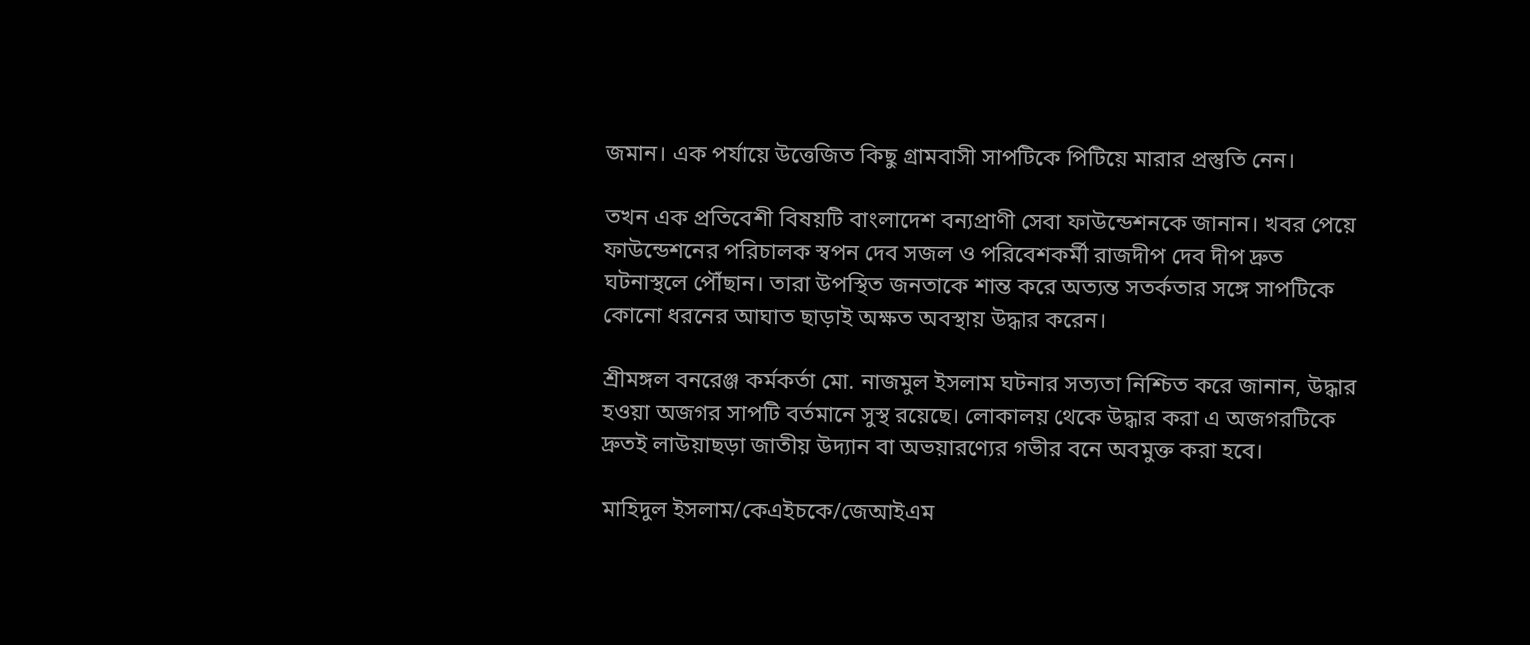জমান। এক পর্যায়ে উত্তেজিত কিছু গ্রামবাসী সাপটিকে পিটিয়ে মারার প্রস্তুতি নেন।

তখন এক প্রতিবেশী বিষয়টি বাংলাদেশ বন্যপ্রাণী সেবা ফাউন্ডেশনকে জানান। খবর পেয়ে ফাউন্ডেশনের পরিচালক স্বপন দেব সজল ও পরিবেশকর্মী রাজদীপ দেব দীপ দ্রুত ঘটনাস্থলে পৌঁছান। তারা উপস্থিত জনতাকে শান্ত করে অত্যন্ত সতর্কতার সঙ্গে সাপটিকে কোনো ধরনের আঘাত ছাড়াই অক্ষত অবস্থায় উদ্ধার করেন।

শ্রীমঙ্গল বনরেঞ্জ কর্মকর্তা মো. নাজমুল ইসলাম ঘটনার সত্যতা নিশ্চিত করে জানান, উদ্ধার হওয়া অজগর সাপটি বর্তমানে সুস্থ রয়েছে। লোকালয় থেকে উদ্ধার করা এ অজগরটিকে দ্রুতই লাউয়াছড়া জাতীয় উদ্যান বা অভয়ারণ্যের গভীর বনে অবমুক্ত করা হবে।

মাহিদুল ইসলাম/কেএইচকে/জেআইএম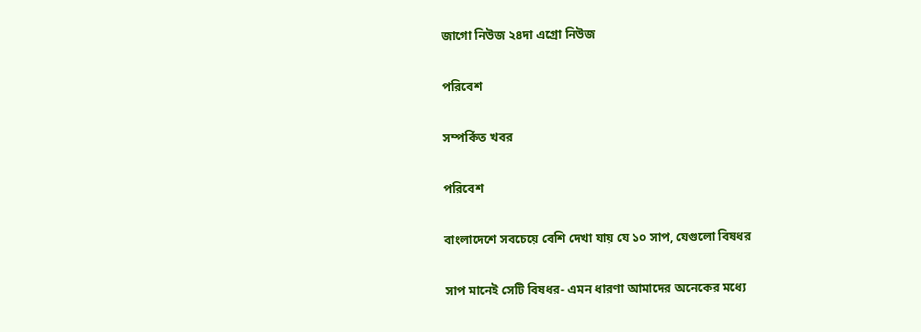জাগো নিউজ ২৪দা এগ্রো নিউজ

পরিবেশ

সম্পর্কিত খবর

পরিবেশ

বাংলাদেশে সবচেয়ে বেশি দেখা যায় যে ১০ সাপ, যেগুলো বিষধর

সাপ মানেই সেটি বিষধর- এমন ধারণা আমাদের অনেকের মধ্যে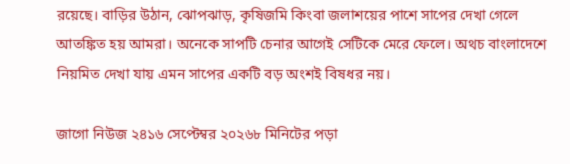রয়েছে। বাড়ির উঠান, ঝোপঝাড়, কৃষিজমি কিংবা জলাশয়ের পাশে সাপের দেখা গেলে আতঙ্কিত হয় আমরা। অনেকে সাপটি চেনার আগেই সেটিকে মেরে ফেলে। অথচ বাংলাদেশে নিয়মিত দেখা যায় এমন সাপের একটি বড় অংশই বিষধর নয়।

জাগো নিউজ ২৪১৬ সেপ্টেম্বর ২০২৬৮ মিনিটের পড়া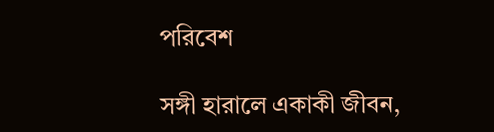পরিবেশ

সঙ্গী হারালে একাকী জীবন,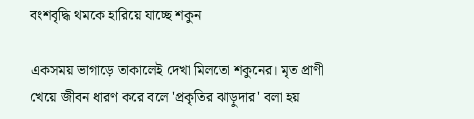বংশবৃদ্ধি থমকে হারিয়ে যাচ্ছে শকুন

একসময় ভাগাড়ে তাকালেই দেখা মিলতো শকুনের। মৃত প্রাণী খেয়ে জীবন ধারণ করে বলে ‌'প্রকৃতির ঝাড়ুদার' বলা হয়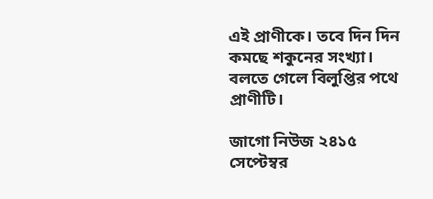এই প্রাণীকে। তবে দিন দিন কমছে শকুনের সংখ্যা। বলতে গেলে বিলুপ্তির পথে প্রাণীটি।

জাগো নিউজ ২৪১৫ সেপ্টেম্বর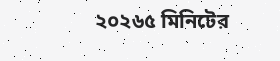২০২৬৫ মিনিটের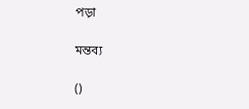পড়া

মন্তব্য

()